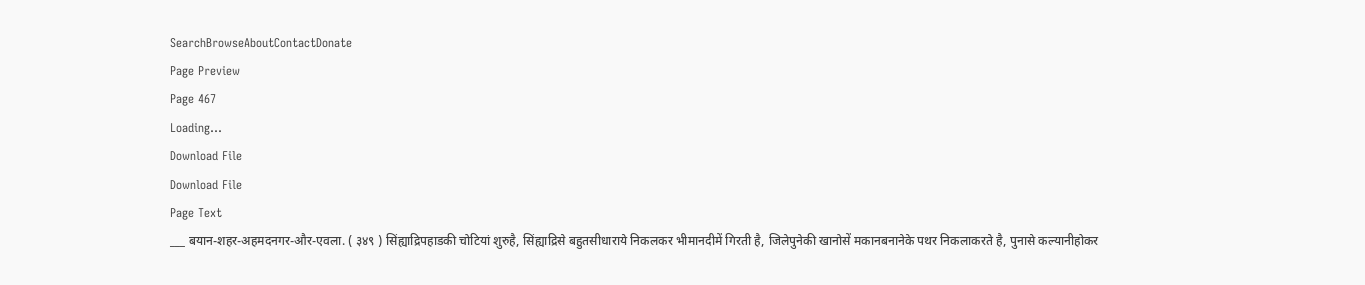SearchBrowseAboutContactDonate
Page Preview
Page 467
Loading...
Download File
Download File
Page Text
___ बयान-शहर-अहमदनगर-और-एवला. ( ३४९ ) सिंह्याद्रिपहाडकी चोटियां शुरुहै, सिंह्याद्रिसे बहुतसीधाराये निकलकर भीमानदीमें गिरती है, जिलेपुनेकी खानोसें मकानबनानेके पथर निकलाकरते है, पुनासे कल्यानीहोकर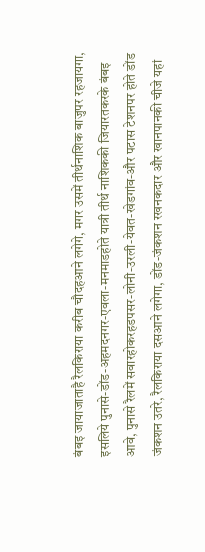बंबइ जायाजाताहै रैलकिराया करीब चौदहआने लगेगे, मगर उसमें तीर्थनाशिक बाजुपर रहजायगा, इसलिये पुनासे-डोंड-अहमदनगर-एवला-मनमाडहोते यात्री तीर्थ नाशिककी जियारतकरके बंबइ आवे, पुनासे रैलमें सवारहोकरहडपसर-लोनी-उरली-येवत-खेडगांव-और पटास टेशनपर होते डोंड जंकशन उतरे, रैलकिराया दसआने लगेगा, डोंड-जंकशन रखनकदार और खानपानकी चीजे यहां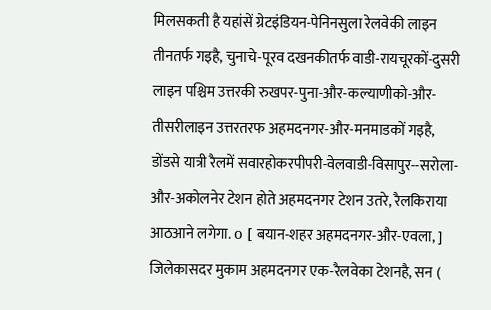मिलसकती है यहांसें ग्रेटइंडियन-पेनिनसुला रेलवेकी लाइन तीनतर्फ गइहै, चुनाचे-पूरव दखनकीतर्फ वाडी-रायचूरकों-दुसरी लाइन पश्चिम उत्तरकी रुखपर-पुना-और-कल्याणीको-और-तीसरीलाइन उत्तरतरफ अहमदनगर-और-मनमाडकों गइहै, डोंडसे यात्री रैलमें सवारहोकरपीपरी-वेलवाडी-विसापुर--सरोला-और-अकोलनेर टेशन होते अहमदनगर टेशन उतरे, रैलकिराया आठआने लगेगा. o [ बयान-शहर अहमदनगर-और-एवला, ] जिलेकासदर मुकाम अहमदनगर एक-रैलवेका टेशनहै, सन (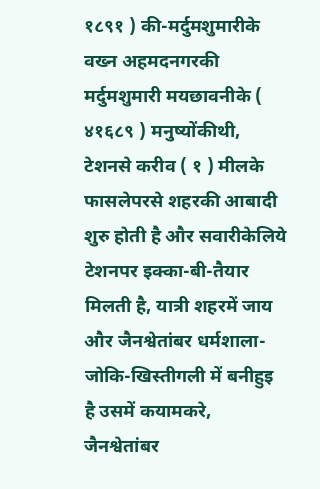१८९१ ) की-मर्दुमशुमारीके वख्न अहमदनगरकी मर्दुमशुमारी मयछावनीके ( ४१६८९ ) मनुष्योंकीथी, टेशनसे करीव ( १ ) मीलके फासलेपरसे शहरकी आबादी शुरु होती है और सवारीकेलिये टेशनपर इक्का-बी-तैयार मिलती है, यात्री शहरमें जाय और जैनश्वेतांबर धर्मशाला-जोकि-खिस्तीगली में बनीहुइ है उसमें कयामकरे, जैनश्वेतांबर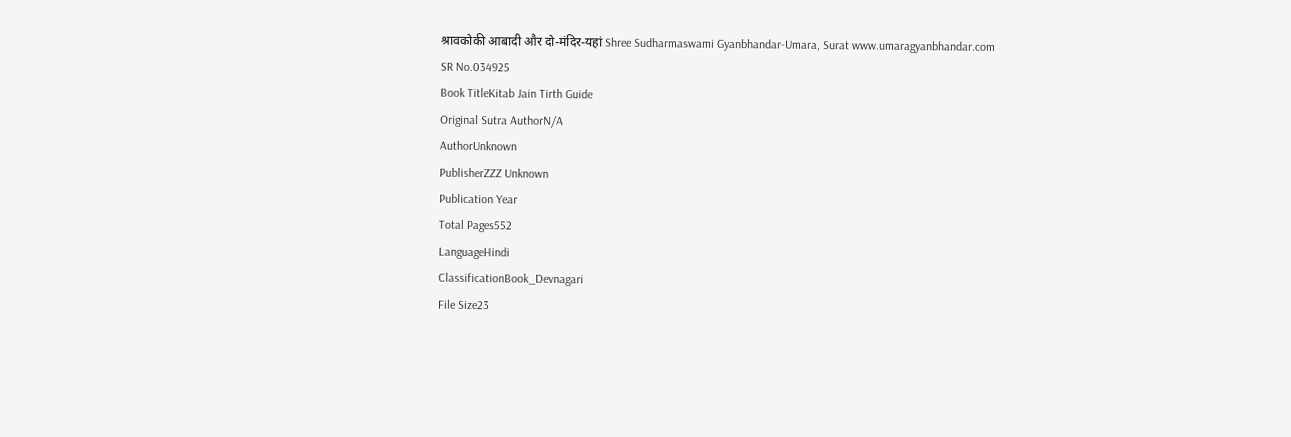श्रावकोकी आबादी और दो-मंदिर-यहां Shree Sudharmaswami Gyanbhandar-Umara, Surat www.umaragyanbhandar.com
SR No.034925
Book TitleKitab Jain Tirth Guide
Original Sutra AuthorN/A
AuthorUnknown
PublisherZZZ Unknown
Publication Year
Total Pages552
LanguageHindi
ClassificationBook_Devnagari
File Size23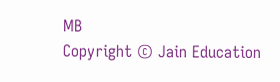MB
Copyright © Jain Education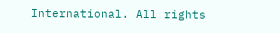International. All rights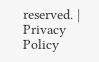reserved. | Privacy Policy